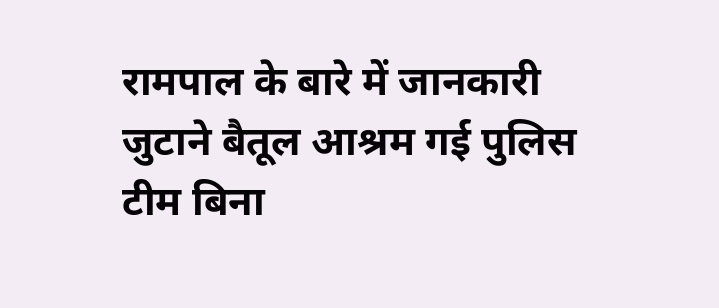रामपाल के बारे में जानकारी जुटाने बैतूल आश्रम गई पुलिस टीम बिना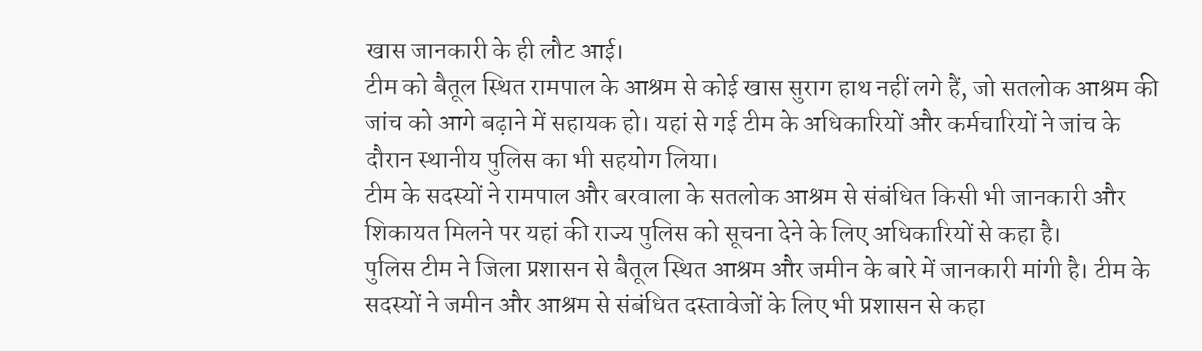खास जानकारी के ही लौट आई।
टीम को बैतूल स्थित रामपाल के आश्रम से कोई खास सुराग हाथ नहीं लगे हैं, जो सतलोक आश्रम की जांच को आगे बढ़ाने में सहायक हो। यहां से गई टीम के अधिकारियों और कर्मचारियों ने जांच के दौरान स्थानीय पुलिस का भी सहयोग लिया।
टीम के सदस्यों ने रामपाल और बरवाला के सतलोक आश्रम से संबंधित किसी भी जानकारी और शिकायत मिलने पर यहां की राज्य पुलिस को सूचना देने के लिए अधिकारियों से कहा है।
पुलिस टीम ने जिला प्रशासन से बैतूल स्थित आश्रम और जमीन के बारे में जानकारी मांगी है। टीम के सदस्यों ने जमीन और आश्रम से संबंधित दस्तावेजों के लिए भी प्रशासन से कहा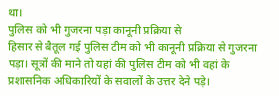था।
पुलिस को भी गुजरना पड़ा कानूनी प्रक्रिया से
हिसार से बैतूल गई पुलिस टीम को भी कानूनी प्रक्रिया से गुजरना पड़ा। सूत्रों की माने तो यहां की पुलिस टीम को भी वहां के प्रशासनिक अधिकारियों के सवालों के उत्तर देने पड़े।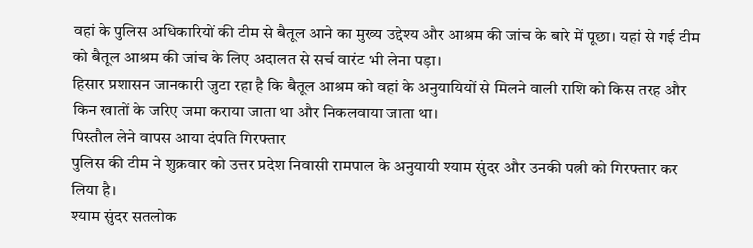वहां के पुलिस अधिकारियों की टीम से बैतूल आने का मुख्य उद्देश्य और आश्रम की जांच के बारे में पूछा। यहां से गई टीम को बैतूल आश्रम की जांच के लिए अदालत से सर्च वारंट भी लेना पड़ा।
हिसार प्रशासन जानकारी जुटा रहा है कि बैतूल आश्रम को वहां के अनुयायियों से मिलने वाली राशि को किस तरह और किन खातों के जरिए जमा कराया जाता था और निकलवाया जाता था।
पिस्तौल लेने वापस आया दंपति गिरफ्तार
पुलिस की टीम ने शुक्रवार को उत्तर प्रदेश निवासी रामपाल के अनुयायी श्याम सुंदर और उनकी पत्नी को गिरफ्तार कर लिया है।
श्याम सुंदर सतलोक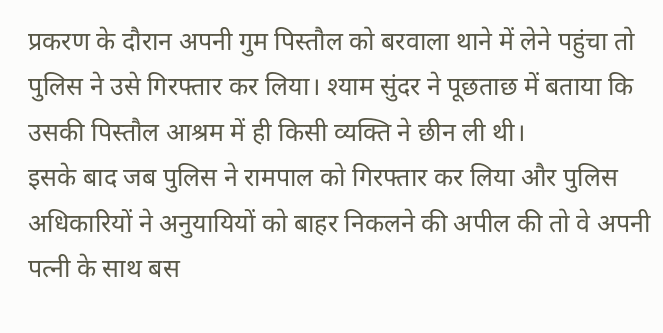प्रकरण के दौरान अपनी गुम पिस्तौल को बरवाला थाने में लेने पहुंचा तो पुलिस ने उसे गिरफ्तार कर लिया। श्याम सुंदर ने पूछताछ में बताया कि उसकी पिस्तौल आश्रम में ही किसी व्यक्ति ने छीन ली थी।
इसके बाद जब पुलिस ने रामपाल को गिरफ्तार कर लिया और पुलिस अधिकारियों ने अनुयायियों को बाहर निकलने की अपील की तो वे अपनी पत्नी के साथ बस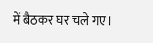में बैठकर घर चले गए।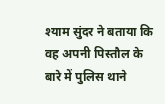श्याम सुंदर ने बताया कि वह अपनी पिस्तौल के बारे में पुलिस थाने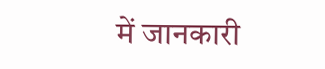में जानकारी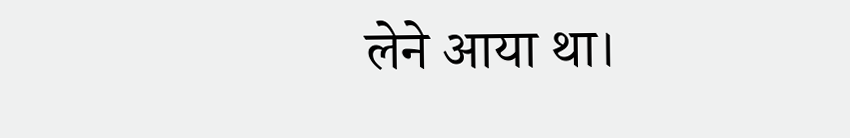लेने आया था।